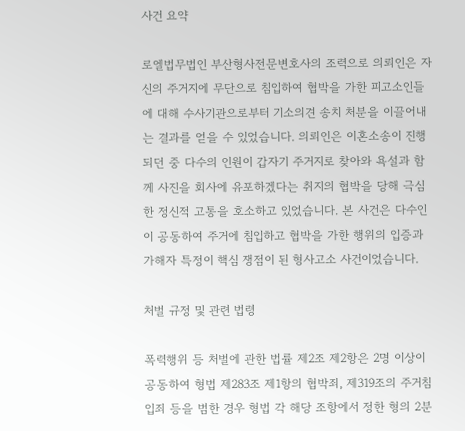사건 요약

로엘법무법인 부산형사전문변호사의 조력으로 의뢰인은 자신의 주거지에 무단으로 침입하여 협박을 가한 피고소인들에 대해 수사기관으로부터 기소의견 송치 처분을 이끌어내는 결과를 얻을 수 있었습니다. 의뢰인은 이혼소송이 진행되던 중 다수의 인원이 갑자기 주거지로 찾아와 욕설과 함께 사진을 회사에 유포하겠다는 취지의 협박을 당해 극심한 정신적 고통을 호소하고 있었습니다. 본 사건은 다수인이 공동하여 주거에 침입하고 협박을 가한 행위의 입증과 가해자 특정이 핵심 쟁점이 된 형사고소 사건이었습니다.

처벌 규정 및 관련 법령

폭력행위 등 처벌에 관한 법률 제2조 제2항은 2명 이상이 공동하여 형법 제283조 제1항의 협박죄, 제319조의 주거침입죄 등을 범한 경우 형법 각 해당 조항에서 정한 형의 2분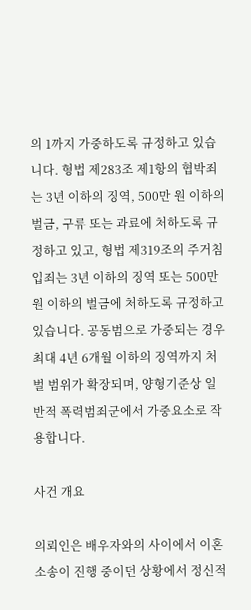의 1까지 가중하도록 규정하고 있습니다. 형법 제283조 제1항의 협박죄는 3년 이하의 징역, 500만 원 이하의 벌금, 구류 또는 과료에 처하도록 규정하고 있고, 형법 제319조의 주거침입죄는 3년 이하의 징역 또는 500만 원 이하의 벌금에 처하도록 규정하고 있습니다. 공동범으로 가중되는 경우 최대 4년 6개월 이하의 징역까지 처벌 범위가 확장되며, 양형기준상 일반적 폭력범죄군에서 가중요소로 작용합니다.

사건 개요

의뢰인은 배우자와의 사이에서 이혼소송이 진행 중이던 상황에서 정신적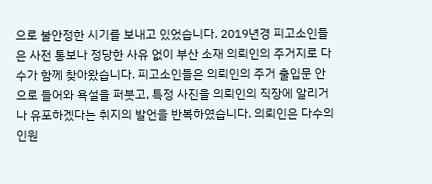으로 불안정한 시기를 보내고 있었습니다. 2019년경 피고소인들은 사전 통보나 정당한 사유 없이 부산 소재 의뢰인의 주거지로 다수가 함께 찾아왔습니다. 피고소인들은 의뢰인의 주거 출입문 안으로 들어와 욕설을 퍼붓고, 특정 사진을 의뢰인의 직장에 알리거나 유포하겠다는 취지의 발언을 반복하였습니다. 의뢰인은 다수의 인원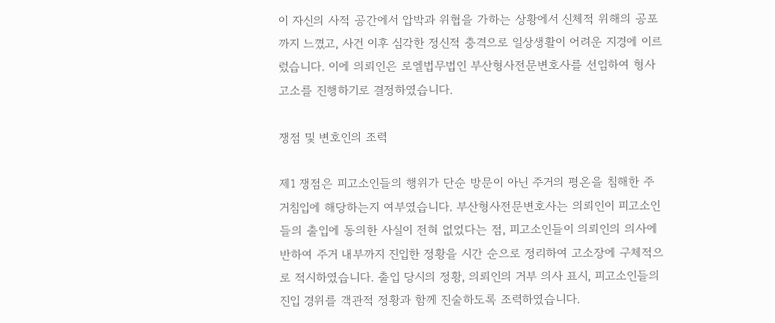이 자신의 사적 공간에서 압박과 위협을 가하는 상황에서 신체적 위해의 공포까지 느꼈고, 사건 이후 심각한 정신적 충격으로 일상생활이 어려운 지경에 이르렀습니다. 이에 의뢰인은 로엘법무법인 부산형사전문변호사를 선임하여 형사고소를 진행하기로 결정하였습니다.

쟁점 및 변호인의 조력

제1 쟁점은 피고소인들의 행위가 단순 방문이 아닌 주거의 평온을 침해한 주거침입에 해당하는지 여부였습니다. 부산형사전문변호사는 의뢰인이 피고소인들의 출입에 동의한 사실이 전혀 없었다는 점, 피고소인들이 의뢰인의 의사에 반하여 주거 내부까지 진입한 정황을 시간 순으로 정리하여 고소장에 구체적으로 적시하였습니다. 출입 당시의 정황, 의뢰인의 거부 의사 표시, 피고소인들의 진입 경위를 객관적 정황과 함께 진술하도록 조력하였습니다.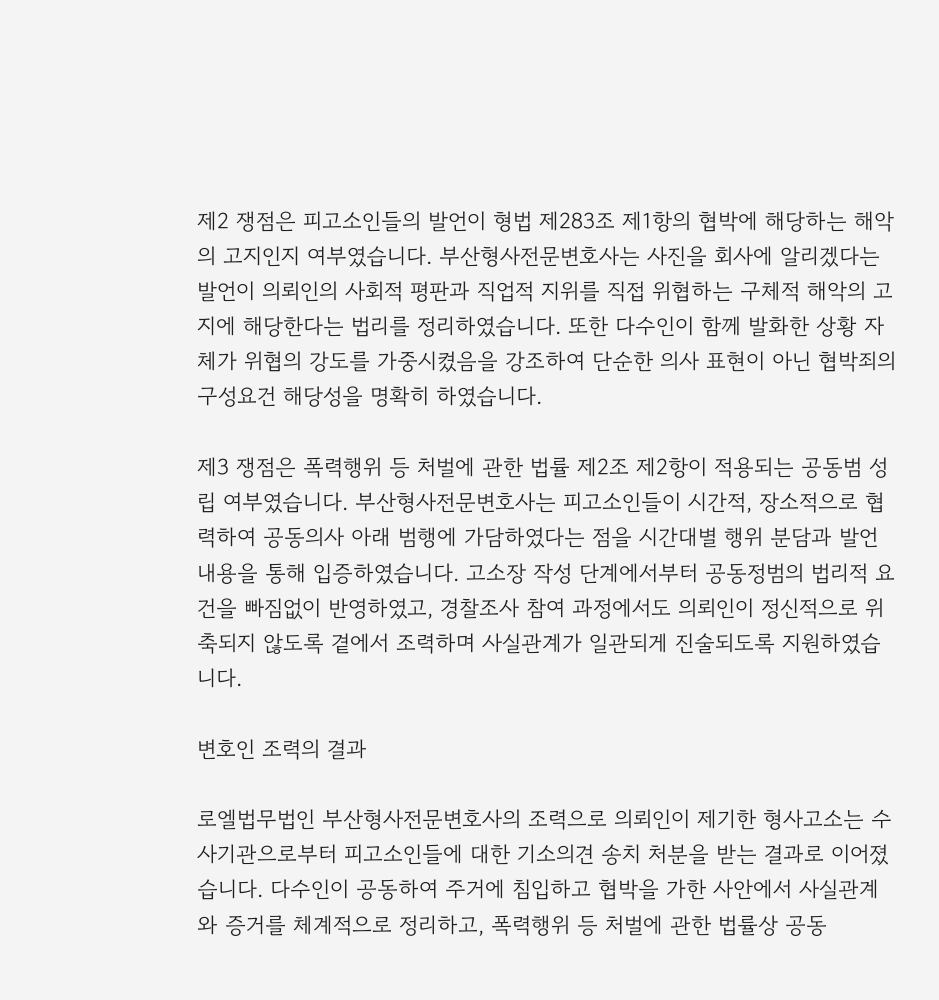제2 쟁점은 피고소인들의 발언이 형법 제283조 제1항의 협박에 해당하는 해악의 고지인지 여부였습니다. 부산형사전문변호사는 사진을 회사에 알리겠다는 발언이 의뢰인의 사회적 평판과 직업적 지위를 직접 위협하는 구체적 해악의 고지에 해당한다는 법리를 정리하였습니다. 또한 다수인이 함께 발화한 상황 자체가 위협의 강도를 가중시켰음을 강조하여 단순한 의사 표현이 아닌 협박죄의 구성요건 해당성을 명확히 하였습니다.

제3 쟁점은 폭력행위 등 처벌에 관한 법률 제2조 제2항이 적용되는 공동범 성립 여부였습니다. 부산형사전문변호사는 피고소인들이 시간적, 장소적으로 협력하여 공동의사 아래 범행에 가담하였다는 점을 시간대별 행위 분담과 발언 내용을 통해 입증하였습니다. 고소장 작성 단계에서부터 공동정범의 법리적 요건을 빠짐없이 반영하였고, 경찰조사 참여 과정에서도 의뢰인이 정신적으로 위축되지 않도록 곁에서 조력하며 사실관계가 일관되게 진술되도록 지원하였습니다.

변호인 조력의 결과

로엘법무법인 부산형사전문변호사의 조력으로 의뢰인이 제기한 형사고소는 수사기관으로부터 피고소인들에 대한 기소의견 송치 처분을 받는 결과로 이어졌습니다. 다수인이 공동하여 주거에 침입하고 협박을 가한 사안에서 사실관계와 증거를 체계적으로 정리하고, 폭력행위 등 처벌에 관한 법률상 공동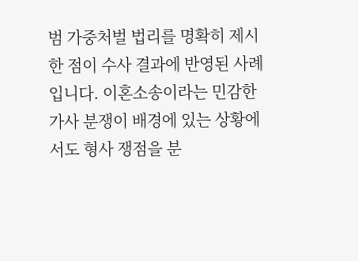범 가중처벌 법리를 명확히 제시한 점이 수사 결과에 반영된 사례입니다. 이혼소송이라는 민감한 가사 분쟁이 배경에 있는 상황에서도 형사 쟁점을 분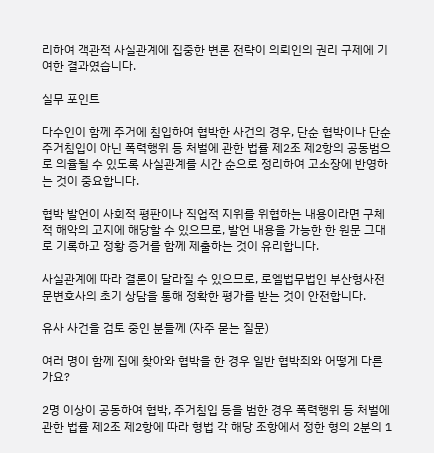리하여 객관적 사실관계에 집중한 변론 전략이 의뢰인의 권리 구제에 기여한 결과였습니다.

실무 포인트

다수인이 함께 주거에 침입하여 협박한 사건의 경우, 단순 협박이나 단순 주거침입이 아닌 폭력행위 등 처벌에 관한 법률 제2조 제2항의 공동범으로 의율될 수 있도록 사실관계를 시간 순으로 정리하여 고소장에 반영하는 것이 중요합니다.

협박 발언이 사회적 평판이나 직업적 지위를 위협하는 내용이라면 구체적 해악의 고지에 해당할 수 있으므로, 발언 내용을 가능한 한 원문 그대로 기록하고 정황 증거를 함께 제출하는 것이 유리합니다.

사실관계에 따라 결론이 달라질 수 있으므로, 로엘법무법인 부산형사전문변호사의 초기 상담을 통해 정확한 평가를 받는 것이 안전합니다.

유사 사건을 검토 중인 분들께 (자주 묻는 질문)

여러 명이 함께 집에 찾아와 협박을 한 경우 일반 협박죄와 어떻게 다른가요?

2명 이상이 공동하여 협박, 주거침입 등을 범한 경우 폭력행위 등 처벌에 관한 법률 제2조 제2항에 따라 형법 각 해당 조항에서 정한 형의 2분의 1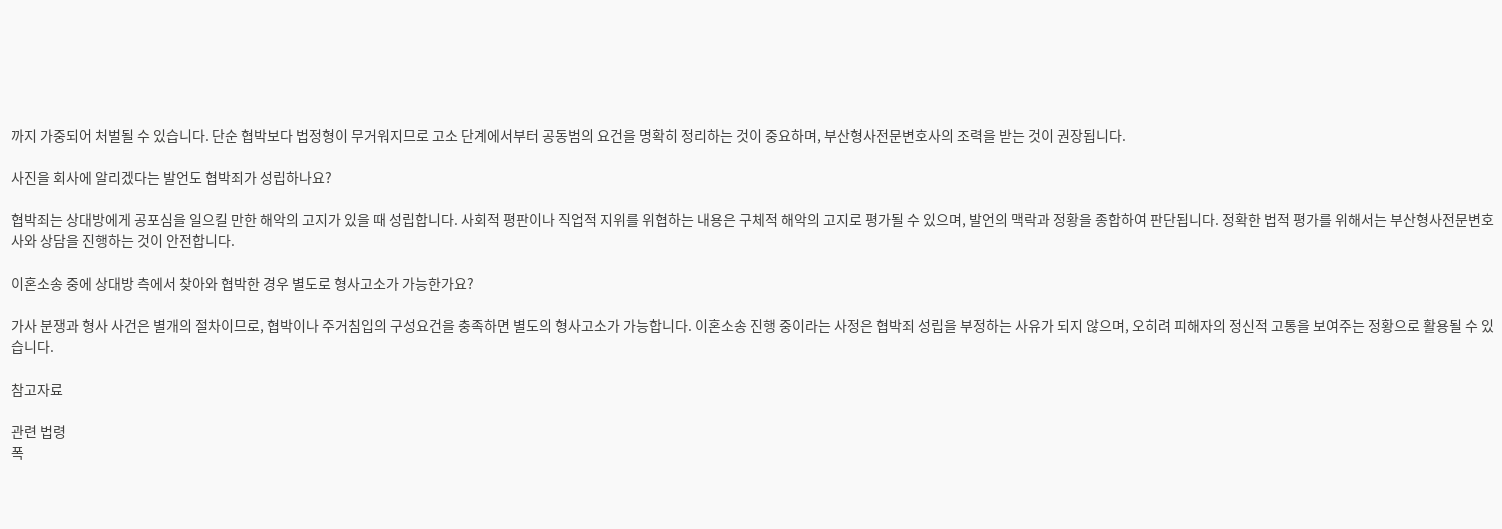까지 가중되어 처벌될 수 있습니다. 단순 협박보다 법정형이 무거워지므로 고소 단계에서부터 공동범의 요건을 명확히 정리하는 것이 중요하며, 부산형사전문변호사의 조력을 받는 것이 권장됩니다.

사진을 회사에 알리겠다는 발언도 협박죄가 성립하나요?

협박죄는 상대방에게 공포심을 일으킬 만한 해악의 고지가 있을 때 성립합니다. 사회적 평판이나 직업적 지위를 위협하는 내용은 구체적 해악의 고지로 평가될 수 있으며, 발언의 맥락과 정황을 종합하여 판단됩니다. 정확한 법적 평가를 위해서는 부산형사전문변호사와 상담을 진행하는 것이 안전합니다.

이혼소송 중에 상대방 측에서 찾아와 협박한 경우 별도로 형사고소가 가능한가요?

가사 분쟁과 형사 사건은 별개의 절차이므로, 협박이나 주거침입의 구성요건을 충족하면 별도의 형사고소가 가능합니다. 이혼소송 진행 중이라는 사정은 협박죄 성립을 부정하는 사유가 되지 않으며, 오히려 피해자의 정신적 고통을 보여주는 정황으로 활용될 수 있습니다.

참고자료

관련 법령
폭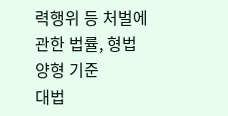력행위 등 처벌에 관한 법률, 형법
양형 기준
대법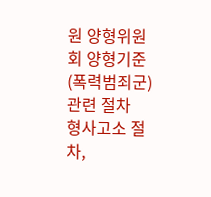원 양형위원회 양형기준 (폭력범죄군)
관련 절차
형사고소 절차,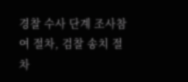경찰 수사 단계 조사참여 절차, 검찰 송치 절차